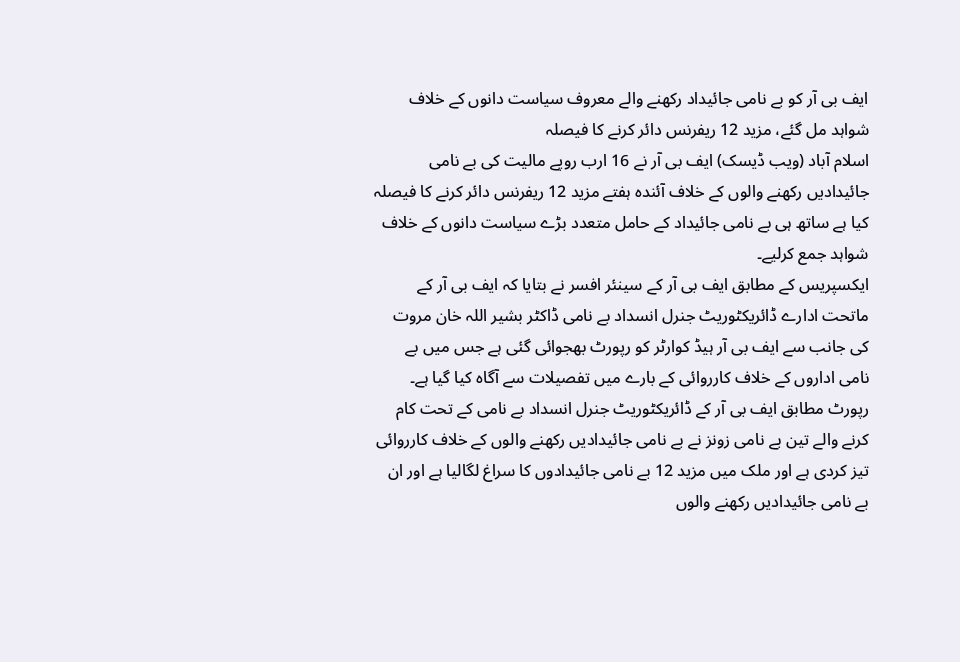ایف بی آر کو بے نامی جائیداد رکھنے والے معروف سیاست دانوں کے خلاف شواہد مل گئے، مزید 12 ریفرنس دائر کرنے کا فیصلہ
اسلام آباد (ویب ڈیسک) ایف بی آر نے 16 ارب روپے مالیت کی بے نامی جائیدادیں رکھنے والوں کے خلاف آئندہ ہفتے مزید 12 ریفرنس دائر کرنے کا فیصلہ کیا ہے ساتھ ہی بے نامی جائیداد کے حامل متعدد بڑے سیاست دانوں کے خلاف شواہد جمع کرلیے۔
ایکسپریس کے مطابق ایف بی آر کے سینئر افسر نے بتایا کہ ایف بی آر کے ماتحت ادارے ڈائریکٹوریٹ جنرل انسداد بے نامی ڈاکٹر بشیر اللہ خان مروت کی جانب سے ایف بی آر ہیڈ کوارٹر کو رپورٹ بھجوائی گئی ہے جس میں بے نامی اداروں کے خلاف کارروائی کے بارے میں تفصیلات سے آگاہ کیا گیا ہے۔ رپورٹ مطابق ایف بی آر کے ڈائریکٹوریٹ جنرل انسداد بے نامی کے تحت کام کرنے والے تین بے نامی زونز نے بے نامی جائیدادیں رکھنے والوں کے خلاف کارروائی تیز کردی ہے اور ملک میں مزید 12 بے نامی جائیدادوں کا سراغ لگالیا ہے اور ان بے نامی جائیدادیں رکھنے والوں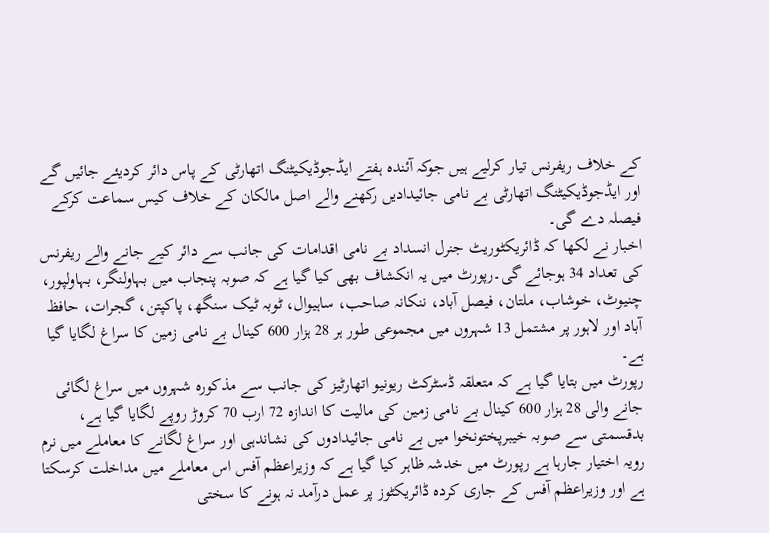کے خلاف ریفرنس تیار کرلیے ہیں جوکہ آئندہ ہفتے ایڈجوڈیکیٹنگ اتھارٹی کے پاس دائر کردیئے جائیں گے اور ایڈجوڈیکیٹنگ اتھارٹی بے نامی جائیدادیں رکھنے والے اصل مالکان کے خلاف کیس سماعت کرکے فیصلہ دے گی۔
اخبار نے لکھا کہ ڈائریکٹوریٹ جنرل انسداد بے نامی اقدامات کی جانب سے دائر کیے جانے والے ریفرنس کی تعداد 34 ہوجائے گی۔رپورٹ میں یہ انکشاف بھی کیا گیا ہے کہ صوبہ پنجاب میں بہاولنگر، بہاولپور، چنیوٹ، خوشاب، ملتان، فیصل آباد، ننکانہ صاحب، ساہیوال، ٹوبہ ٹیک سنگھ، پاکپتن، گجرات، حافظ آباد اور لاہور پر مشتمل 13 شہروں میں مجموعی طور ہر 28 ہزار 600 کینال بے نامی زمین کا سراغ لگایا گیا ہے۔
رپورٹ میں بتایا گیا ہے کہ متعلقہ ڈسٹرکٹ ریونیو اتھارٹیز کی جانب سے مذکورہ شہروں میں سراغ لگائی جانے والی 28 ہزار 600 کینال بے نامی زمین کی مالیت کا اندازہ 72 ارب 70 کروڑ روپے لگایا گیا ہے، بدقسمتی سے صوبہ خیبرپختونخوا میں بے نامی جائیدادوں کی نشاندہی اور سراغ لگانے کا معاملے میں نرم رویہ اختیار جارہا ہے رپورٹ میں خدشہ ظاہر کیا گیا ہے کہ وزیراعظم آفس اس معاملے میں مداخلت کرسکتا ہے اور وزیراعظم آفس کے جاری کردہ ڈائریکٹوز پر عمل درآمد نہ ہونے کا سختی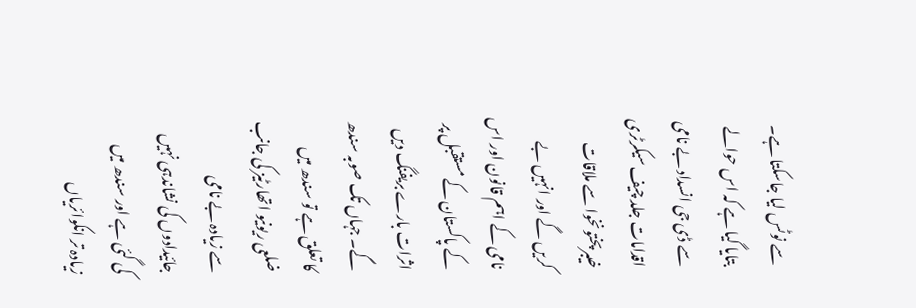سے نوٹس لیا جاسکتا ہے۔
بتایا گیا ہے کہ اس حوالے سے ڈی جی انسداد بے نامی اقدامات جلد چیف سیکرٹری خیبرپختونخوا سے ملاقات کریں گے اور انہیں بے نامی کے اہم قانون اور اس کے پاکستان کے مستقبل پر اثرات بارے بریفنگ دیں گے۔ جہاں تک صوبہ سندھ کا تعلق ہے تو سندھ میں ضلعی ریونیو اتھارٹیز کی جانب سے زیادہ بے نامی جائیدادوں کی نشاندہی نہیں کی گئی ہے اور سندھ میں زیادہ تر انکوائریاں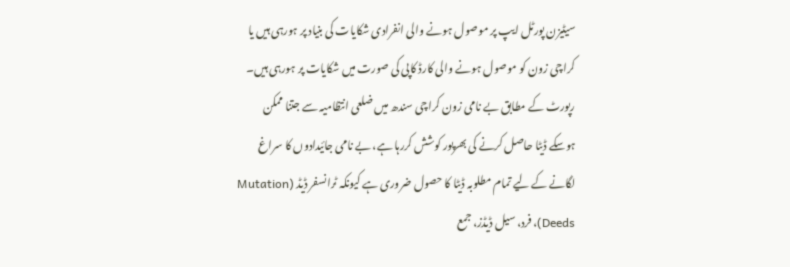سیٹیزن پورٹل ایپ پر موصول ہونے والی انفرادی شکایات کی بنیاد پر ہورہی ہیں یا کراچی زون کو موصول ہونے والی کارڈ کاپی کی صورت میں شکایات پر ہورہی ہیں۔
رپورٹ کے مطابق بے نامی زون کراچی سندھ میں ضلعی انتظامیہ سے جتنا ممکن ہوسکے ڈیٹا حاصل کرنے کی بھرپور کوشش کررہا ہے، بے نامی جائیدادوں کا سراغ لگانے کے لیے تمام مطلوبہ ڈیٹا کا حصول ضروری ہے کیونکہ ٹرانسفر ڈیڈ (Mutation Deeds)، فرد، سیل ڈیڈز، جمع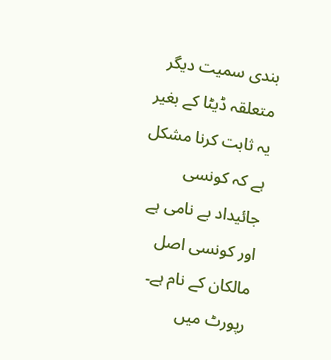بندی سمیت دیگر متعلقہ ڈیٹا کے بغیر یہ ثابت کرنا مشکل ہے کہ کونسی جائیداد بے نامی ہے اور کونسی اصل مالکان کے نام ہے۔
رپورٹ میں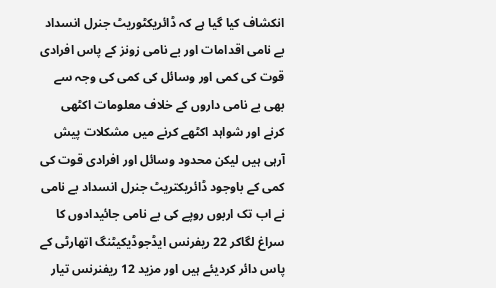انکشاف کیا گیا ہے کہ ڈائریکٹوریٹ جنرل انسداد بے نامی اقدامات اور بے نامی زونز کے پاس افرادی قوت کی کمی اور وسائل کی کمی کی وجہ سے بھی بے نامی داروں کے خلاف معلومات اکٹھی کرنے اور شواہد اکٹھے کرنے میں مشکلات پیش آرہی ہیں لیکن محدود وسائل اور افرادی قوت کی کمی کے باوجود ڈائریکتریٹ جنرل انسداد بے نامی نے اب تک اربوں روپے کی بے نامی جائیدادوں کا سراغ لگاکر 22 ریفرنس ایڈجوڈیکیٹنگ اتھارٹی کے پاس دائر کردیئے ہیں اور مزید 12 ریفنرنس تیار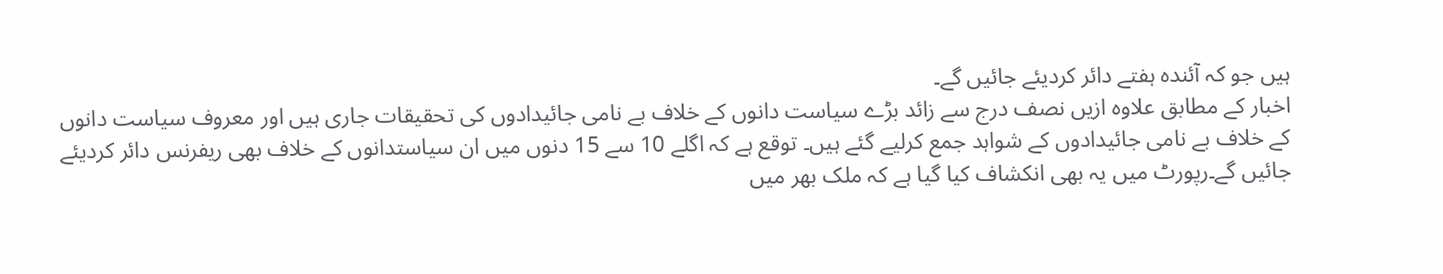ہیں جو کہ آئندہ ہفتے دائر کردیئے جائیں گے۔
اخبار کے مطابق علاوہ ازیں نصف درج سے زائد بڑے سیاست دانوں کے خلاف بے نامی جائیدادوں کی تحقیقات جاری ہیں اور معروف سیاست دانوں کے خلاف بے نامی جائیدادوں کے شواہد جمع کرلیے گئے ہیں۔ توقع ہے کہ اگلے 10 سے 15 دنوں میں ان سیاستدانوں کے خلاف بھی ریفرنس دائر کردیئے جائیں گے۔رپورٹ میں یہ بھی انکشاف کیا گیا ہے کہ ملک بھر میں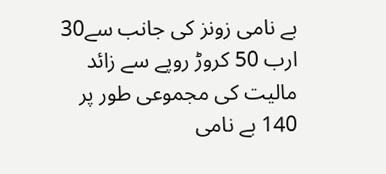بے نامی زونز کی جانب سے30 ارب 50 کروڑ روپے سے زائد مالیت کی مجموعی طور پر 140 بے نامی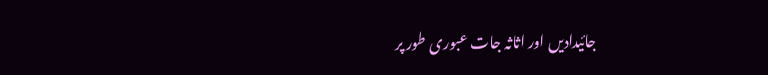جائیدادیں اور اثاثہ جات عبوری طور پر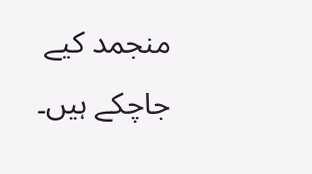منجمد کیے جاچکے ہیں۔